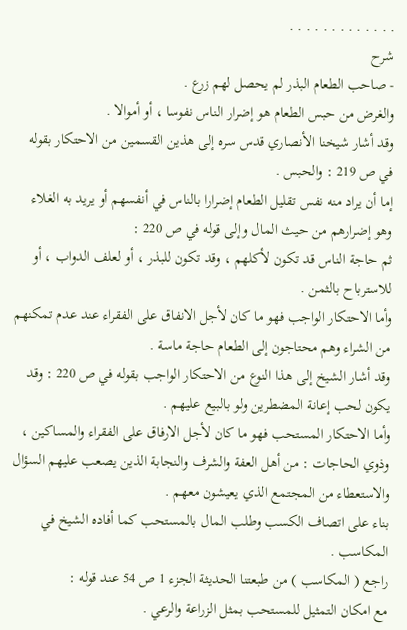. . . . . . . . . . . . .
شرح
- صاحب الطعام البذر لم يحصل لهم زرع .
والغرض من حبس الطعام هو إضرار الناس نفوسا ، أو أموالا .
وقد أشار شيخنا الأنصاري قدس سره إلى هذين القسمين من الاحتكار بقوله في ص 219 : والحبس .
إما أن يراد منه نفس تقليل الطعام إضرارا بالناس في أنفسهم أو يريد به الغلاء وهو إضرارهم من حيث المال وإلى قوله في ص 220 :
ثم حاجة الناس قد تكون لأكلهم ، وقد تكون للبذر ، أو لعلف الدواب ، أو للاسترباح بالثمن .
وأما الاحتكار الواجب فهو ما كان لأجل الانفاق على الفقراء عند عدم تمكنهم من الشراء وهم محتاجون إلى الطعام حاجة ماسة .
وقد أشار الشيخ إلى هذا النوع من الاحتكار الواجب بقوله في ص 220 : وقد يكون لحب إعانة المضطرين ولو بالبيع عليهم .
وأما الاحتكار المستحب فهو ما كان لأجل الارفاق على الفقراء والمساكين ، وذوي الحاجات : من أهل العفة والشرف والنجابة الذين يصعب عليهم السؤال والاستعطاء من المجتمع الذي يعيشون معهم .
بناء على اتصاف الكسب وطلب المال بالمستحب كما أفاده الشيخ في المكاسب .
راجع ( المكاسب ) من طبعتنا الحديثة الجزء 1 ص 54 عند قوله :
مع امكان التمثيل للمستحب بمثل الزراعة والرعي .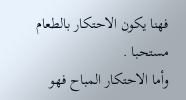فهنا يكون الاحتكار بالطعام مستحبا .
وأما الاحتكار المباح فهو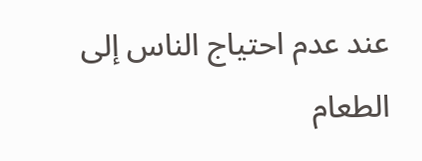عند عدم احتياج الناس إلى الطعام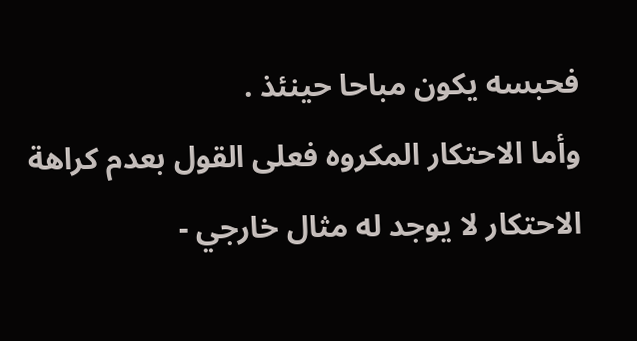فحبسه يكون مباحا حينئذ .
وأما الاحتكار المكروه فعلى القول بعدم كراهة الاحتكار لا يوجد له مثال خارجي -